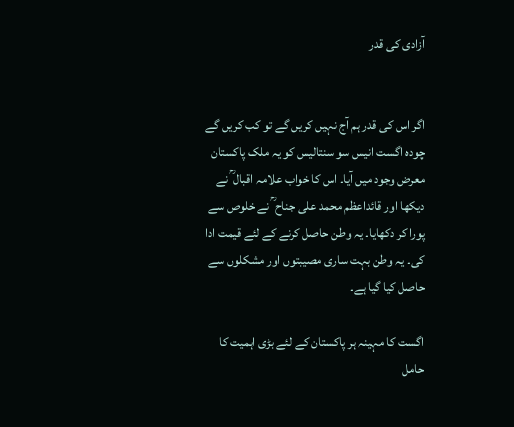آزادی کی قدر


اگر اس کی قدر ہم آج نہیں کریں گے تو کب کریں گے چودہ اگست انیس سو سنتالیس کو یہ ملک پاکستان معرض وجود میں آیا۔ اس کا خواب علامہ اقبال ؒ نے دیکھا اور قائداعظم محمد علی جناح ؒ نے خلوص سے پورا کر دکھایا۔ یہ وطن حاصل کرنے کے لئے قیمت ادا کی۔ یہ وطن بہت ساری مصیبتوں اور مشکلوں سے حاصل کیا گیا ہے۔

اگست کا مہینہ ہر پاکستان کے لئے بڑی اہمیت کا حامل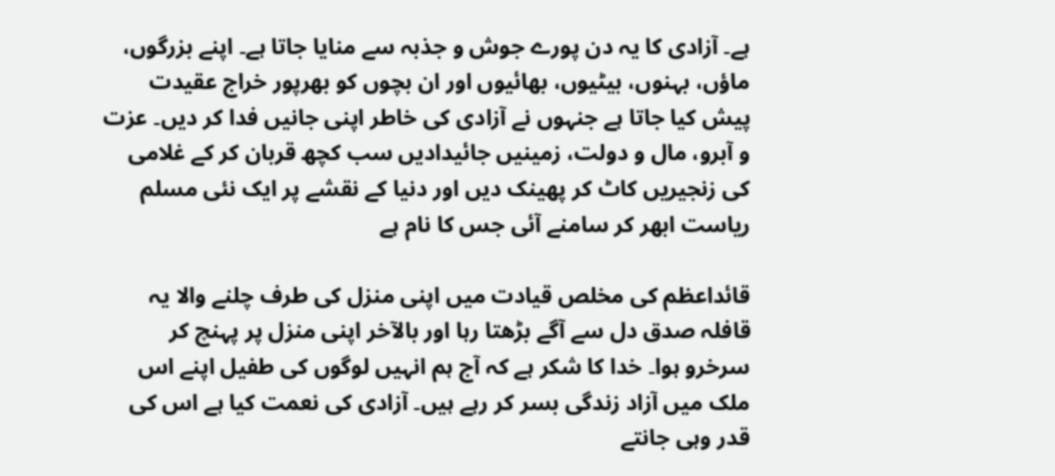ہے۔ آزادی کا یہ دن پورے جوش و جذبہ سے منایا جاتا ہے۔ اپنے بزرگوں، ماؤں، بہنوں، بیٹیوں، بھائیوں اور ان بچوں کو بھرپور خراج عقیدت پیش کیا جاتا ہے جنہوں نے آزادی کی خاطر اپنی جانیں فدا کر دیں۔ عزت و آبرو، مال و دولت، زمینیں جائیدادیں سب کچھ قربان کر کے غلامی کی زنجیریں کاٹ کر پھینک دیں اور دنیا کے نقشے پر ایک نئی مسلم ریاست ابھر کر سامنے آئی جس کا نام ہے

قائداعظم کی مخلص قیادت میں اپنی منزل کی طرف چلنے والا یہ قافلہ صدق دل سے آگے بڑھتا رہا اور بالآخر اپنی منزل پر پہنچ کر سرخرو ہوا۔ خدا کا شکر ہے کہ آج ہم انہیں لوگوں کی طفیل اپنے اس ملک میں آزاد زندگی بسر کر رہے ہیں۔ آزادی کی نعمت کیا ہے اس کی قدر وہی جانتے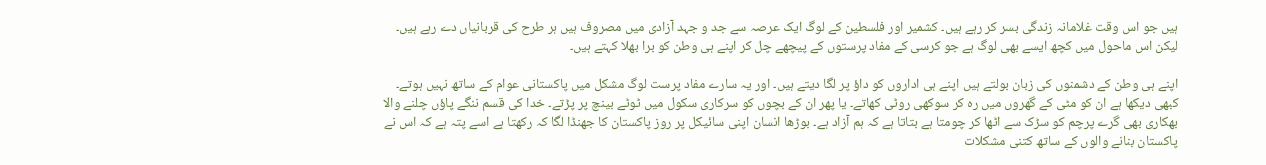ہیں جو اس وقت غلامانہ زندگی بسر کر رہے ہیں۔ کشمیر اور فلسطین کے لوگ ایک عرصہ سے جد و جہد آزادی میں مصروف ہیں ہر طرح کی قربانیاں دے رہے ہیں۔ لیکن اس ماحول میں کچھ ایسے بھی لوگ ہے جو کرسی کے مفاد پرستوں کے پیچھے چل کر اپنے ہی وطن کو برا بھلا کہتے ہیں۔

اپنے ہی وطن کے دشمنوں کی زبان بولتے ہیں اپنے ہی اداروں کو داؤ پر لگا دیتے ہیں۔ اور یہ سارے مفاد پرست لوگ مشکل میں پاکستانی عوام کے ساتھ نہیں ہوتے۔ کبھی دیکھا ہے ان کو مٹی کے گھروں میں رہ کر سوکھی روٹی کھاتے۔ یا پھر ان کے بچوں کو سرکاری سکول میں ٹوٹے بینچ پر پڑتے۔ خدا کی قسم ننگے پاؤں چلنے والا بھکاری بھی گرے پرچم کو سڑک سے اٹھا کر چومتا ہے بتاتا ہے کہ ہم آزاد ہے۔ بوڑھا انسان اپنی سائیکل پر روز پاکستان کا جھنڈا لگا کہ رکھتا ہے اسے پتہ ہے کہ اس نے پاکستان بنانے والوں کے ساتھ کتنی مشکلات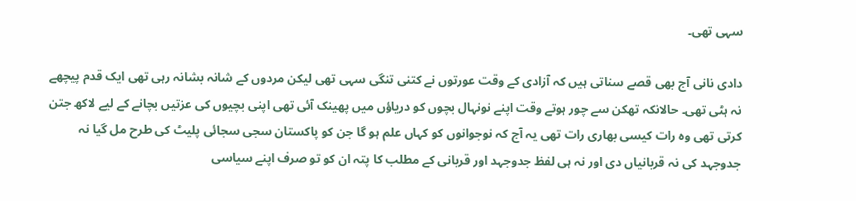سہی تھی۔

دادی نانی آج بھی قصے سناتی ہیں کہ آزادی کے وقت عورتوں نے کتنی تنگی سہی تھی لیکن مردوں کے شانہ بشانہ رہی تھی ایک قدم پیچھے نہ ہٹی تھی۔ حالانکہ تھکن سے چور ہوتے وقت اپنے نونہال بچوں کو دریاؤں میں پھینک آئی تھی اپنی بچیوں کی عزتیں بچانے کے لیے لاکھ جتن کرتی تھی وہ رات کیسی بھاری رات تھی یہ آج کہ نوجوانوں کو کہاں علم ہو گا جن کو پاکستان سجی سجائی پلیٹ کی طرح مل گیا نہ جدوجہد کی نہ قربانیاں دی اور نہ ہی لفظ جدوجہد اور قربانی کے مطلب کا پتہ ان کو تو صرف اپنے سیاسی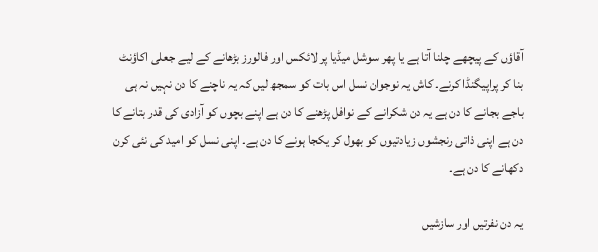آقاؤں کے پیچھے چلنا آتا ہے یا پھر سوشل میڈیا پر لائکس اور فالورز بڑھانے کے لیے جعلی اکاؤنٹ بنا کر پراپیگنڈا کرنے۔ کاش یہ نوجوان نسل اس بات کو سمجھ لیں کہ یہ ناچنے کا دن نہیں نہ ہی باجے بجانے کا دن ہے یہ دن شکرانے کے نوافل پڑھنے کا دن ہے اپنے بچوں کو آزادی کی قدر بتانے کا دن ہے اپنی ذاتی رنجشوں زیادتیوں کو بھول کر یکجا ہونے کا دن ہے۔ اپنی نسل کو امید کی نئی کرن دکھانے کا دن ہے۔

یہ دن نفرتیں اور سازشیں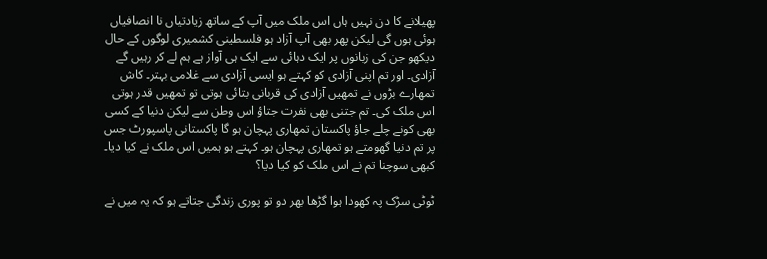پھیلانے کا دن نہیں ہاں اس ملک میں آپ کے ساتھ زیادتیاں نا انصافیاں ہوئی ہوں گی لیکن پھر بھی آپ آزاد ہو فلسطینی کشمیری لوگوں کے حال دیکھو جن کی زبانوں پر ایک دہائی سے ایک ہی آواز ہے ہم لے کر رہیں گے آزادی۔ اور تم اپنی آزادی کو کہتے ہو ایسی آزادی سے غلامی بہتر۔ کاش تمھارے بڑوں نے تمھیں آزادی کی قربانی بتائی ہوتی تو تمھیں قدر ہوتی اس ملک کی۔ تم جتنی بھی نفرت جتاؤ اس وطن سے لیکن دنیا کے کسی بھی کونے چلے جاؤ پاکستان تمھاری پہچان ہو گا پاکستانی پاسپورٹ جس پر تم دنیا گھومتے ہو تمھاری پہچان ہو۔ کہتے ہو ہمیں اس ملک نے کیا دیا۔ کبھی سوچنا تم نے اس ملک کو کیا دیا؟

ٹوٹی سڑک پہ کھودا ہوا گڑھا بھر دو تو پوری زندگی جتاتے ہو کہ یہ میں نے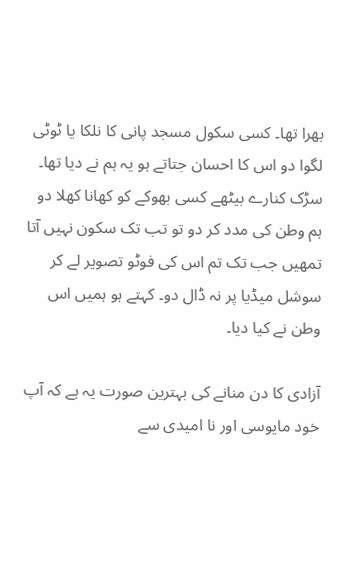بھرا تھا۔ کسی سکول مسجد پانی کا نلکا یا ٹوٹی لگوا دو اس کا احسان جتاتے ہو یہ ہم نے دیا تھا۔ سڑک کنارے بیٹھے کسی بھوکے کو کھانا کھلا دو ہم وطن کی مدد کر دو تو تب تک سکون نہیں آتا تمھیں جب تک تم اس کی فوٹو تصویر لے کر سوشل میڈیا پر نہ ڈال دو۔ کہتے ہو ہمیں اس وطن نے کیا دیا۔

آزادی کا دن منانے کی بہترین صورت یہ ہے کہ آپ خود مایوسی اور نا امیدی سے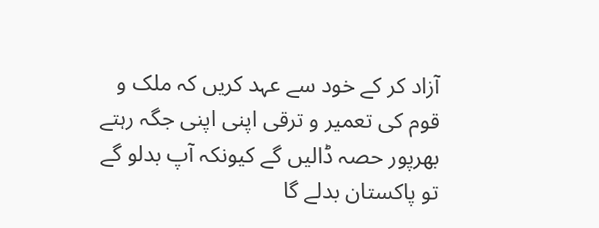آزاد کر کے خود سے عہد کریں کہ ملک و قوم کی تعمیر و ترقی اپنی اپنی جگہ رہتے بھرپور حصہ ڈالیں گے کیونکہ آپ بدلو گے تو پاکستان بدلے گا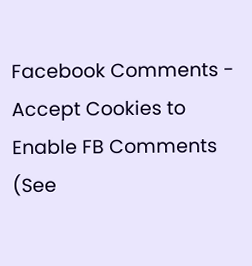Facebook Comments - Accept Cookies to Enable FB Comments (See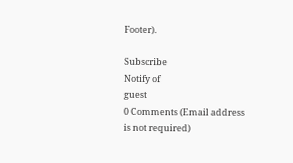Footer).

Subscribe
Notify of
guest
0 Comments (Email address is not required)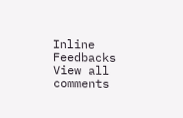Inline Feedbacks
View all comments